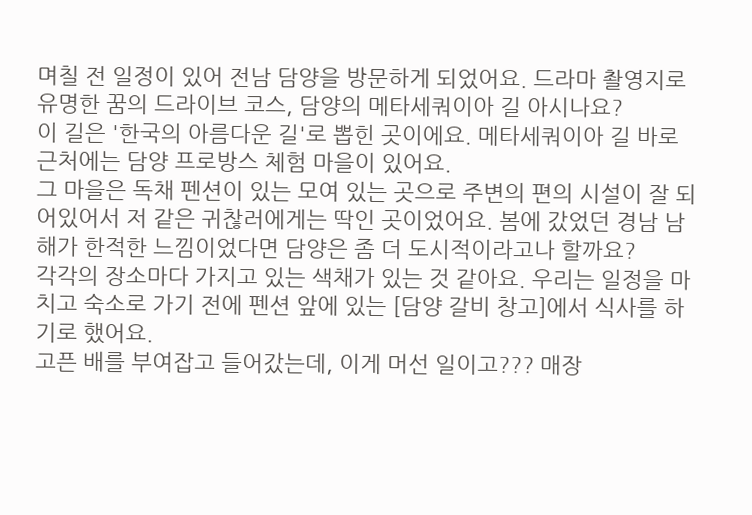며칠 전 일정이 있어 전남 담양을 방문하게 되었어요. 드라마 촬영지로 유명한 꿈의 드라이브 코스, 담양의 메타세쿼이아 길 아시나요?
이 길은 '한국의 아름다운 길'로 뽑힌 곳이에요. 메타세쿼이아 길 바로 근처에는 담양 프로방스 체험 마을이 있어요.
그 마을은 독채 펜션이 있는 모여 있는 곳으로 주변의 편의 시설이 잘 되어있어서 저 같은 귀찮러에게는 딱인 곳이었어요. 봄에 갔었던 경남 남해가 한적한 느낌이었다면 담양은 좀 더 도시적이라고나 할까요?
각각의 장소마다 가지고 있는 색채가 있는 것 같아요. 우리는 일정을 마치고 숙소로 가기 전에 펜션 앞에 있는 [담양 갈비 창고]에서 식사를 하기로 했어요.
고픈 배를 부여잡고 들어갔는데, 이게 머선 일이고??? 매장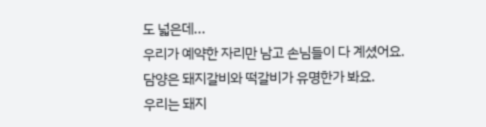도 넓은데...
우리가 예약한 자리만 남고 손님들이 다 계셨어요. 담양은 돼지갈비와 떡갈비가 유명한가 봐요.
우리는 돼지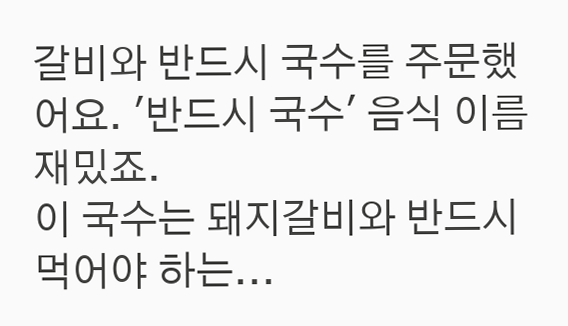갈비와 반드시 국수를 주문했어요. '반드시 국수' 음식 이름 재밌죠.
이 국수는 돼지갈비와 반드시 먹어야 하는...